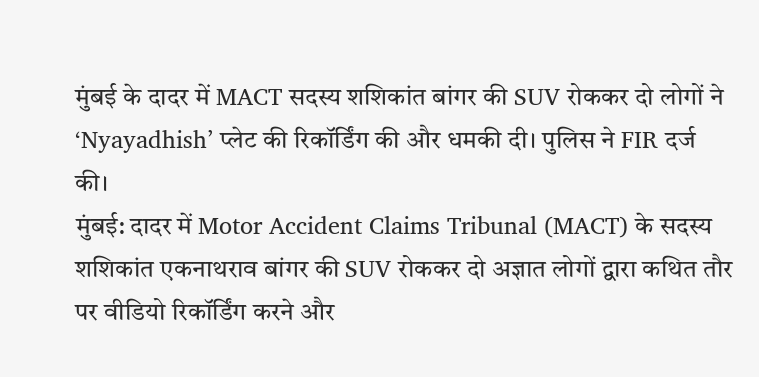मुंबई के दादर में MACT सदस्य शशिकांत बांगर की SUV रोककर दो लोगों ने ‘Nyayadhish’ प्लेट की रिकॉर्डिंग की और धमकी दी। पुलिस ने FIR दर्ज की।
मुंबई: दादर में Motor Accident Claims Tribunal (MACT) के सदस्य शशिकांत एकनाथराव बांगर की SUV रोककर दो अज्ञात लोगों द्वारा कथित तौर पर वीडियो रिकॉर्डिंग करने और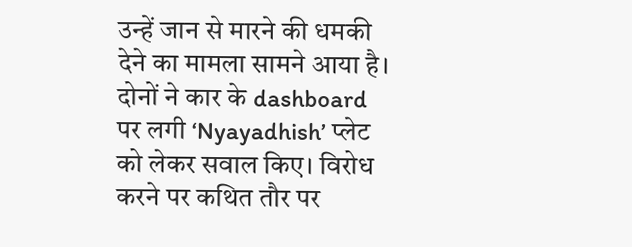उन्हें जान से मारने की धमकी देने का मामला सामने आया है। दोनों ने कार के dashboard पर लगी ‘Nyayadhish’ प्लेट को लेकर सवाल किए। विरोध करने पर कथित तौर पर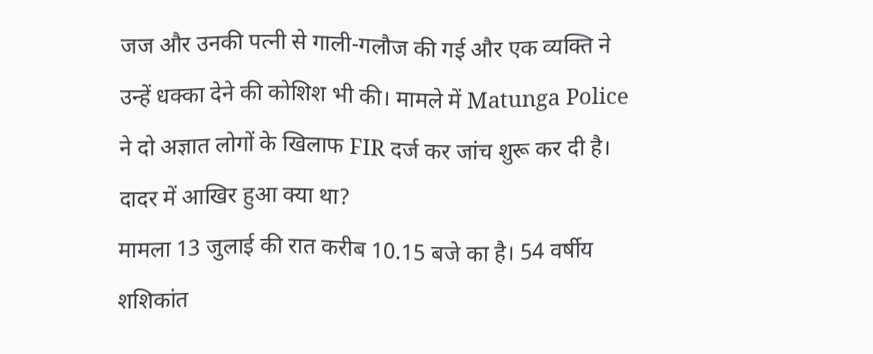जज और उनकी पत्नी से गाली-गलौज की गई और एक व्यक्ति ने उन्हें धक्का देने की कोशिश भी की। मामले में Matunga Police ने दो अज्ञात लोगों के खिलाफ FIR दर्ज कर जांच शुरू कर दी है।
दादर में आखिर हुआ क्या था?
मामला 13 जुलाई की रात करीब 10.15 बजे का है। 54 वर्षीय शशिकांत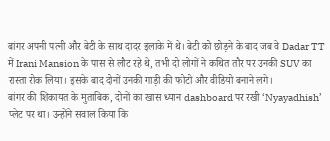बांगर अपनी पत्नी और बेटी के साथ दादर इलाके में थे। बेटी को छोड़ने के बाद जब वे Dadar TT में Irani Mansion के पास से लौट रहे थे, तभी दो लोगों ने कथित तौर पर उनकी SUV का रास्ता रोक लिया। इसके बाद दोनों उनकी गाड़ी की फोटो और वीडियो बनाने लगे।
बांगर की शिकायत के मुताबिक, दोनों का खास ध्यान dashboard पर रखी ‘Nyayadhish’ प्लेट पर था। उन्होंने सवाल किया कि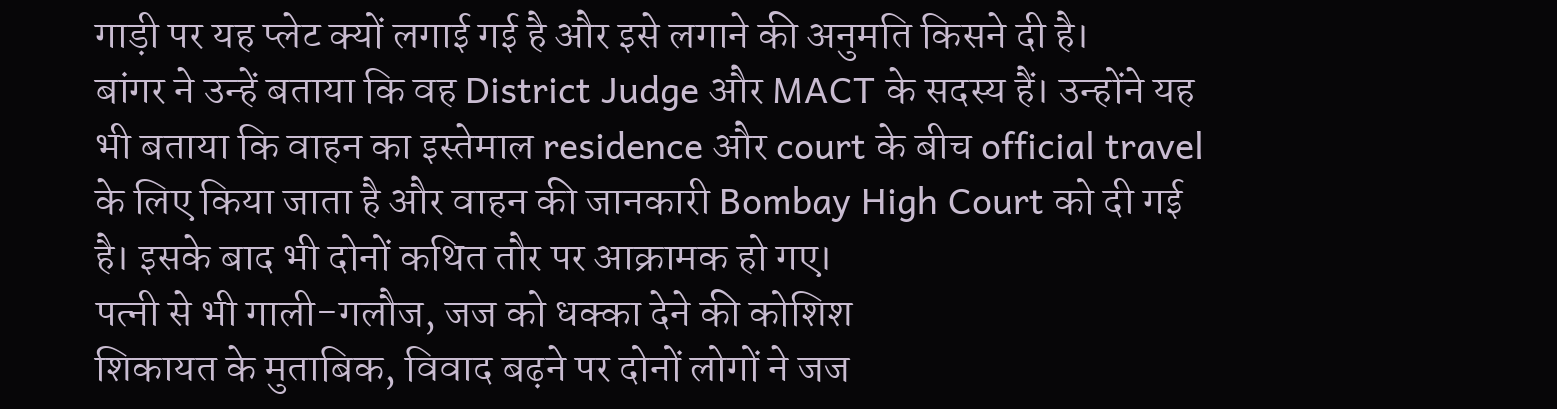गाड़ी पर यह प्लेट क्यों लगाई गई है और इसे लगाने की अनुमति किसने दी है।
बांगर ने उन्हें बताया कि वह District Judge और MACT के सदस्य हैं। उन्होंने यह भी बताया कि वाहन का इस्तेमाल residence और court के बीच official travel के लिए किया जाता है और वाहन की जानकारी Bombay High Court को दी गई है। इसके बाद भी दोनों कथित तौर पर आक्रामक हो गए।
पत्नी से भी गाली-गलौज, जज को धक्का देने की कोशिश
शिकायत के मुताबिक, विवाद बढ़ने पर दोनों लोगों ने जज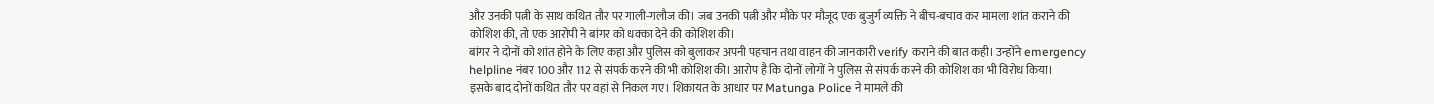और उनकी पत्नी के साथ कथित तौर पर गाली-गलौज की। जब उनकी पत्नी और मौके पर मौजूद एक बुजुर्ग व्यक्ति ने बीच-बचाव कर मामला शांत कराने की कोशिश की, तो एक आरोपी ने बांगर को धक्का देने की कोशिश की।
बांगर ने दोनों को शांत होने के लिए कहा और पुलिस को बुलाकर अपनी पहचान तथा वाहन की जानकारी verify कराने की बात कही। उन्होंने emergency helpline नंबर 100 और 112 से संपर्क करने की भी कोशिश की। आरोप है कि दोनों लोगों ने पुलिस से संपर्क करने की कोशिश का भी विरोध किया।
इसके बाद दोनों कथित तौर पर वहां से निकल गए। शिकायत के आधार पर Matunga Police ने मामले की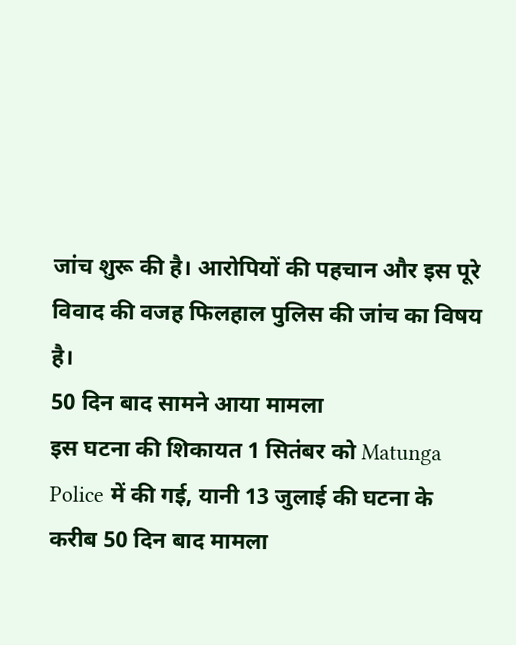जांच शुरू की है। आरोपियों की पहचान और इस पूरे विवाद की वजह फिलहाल पुलिस की जांच का विषय है।
50 दिन बाद सामने आया मामला
इस घटना की शिकायत 1 सितंबर को Matunga Police में की गई, यानी 13 जुलाई की घटना के करीब 50 दिन बाद मामला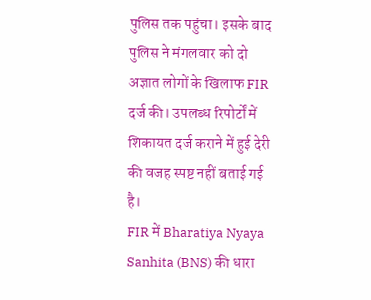पुलिस तक पहुंचा। इसके बाद पुलिस ने मंगलवार को दो अज्ञात लोगों के खिलाफ FIR दर्ज की। उपलब्ध रिपोर्टों में शिकायत दर्ज कराने में हुई देरी की वजह स्पष्ट नहीं बताई गई है।
FIR में Bharatiya Nyaya Sanhita (BNS) की धारा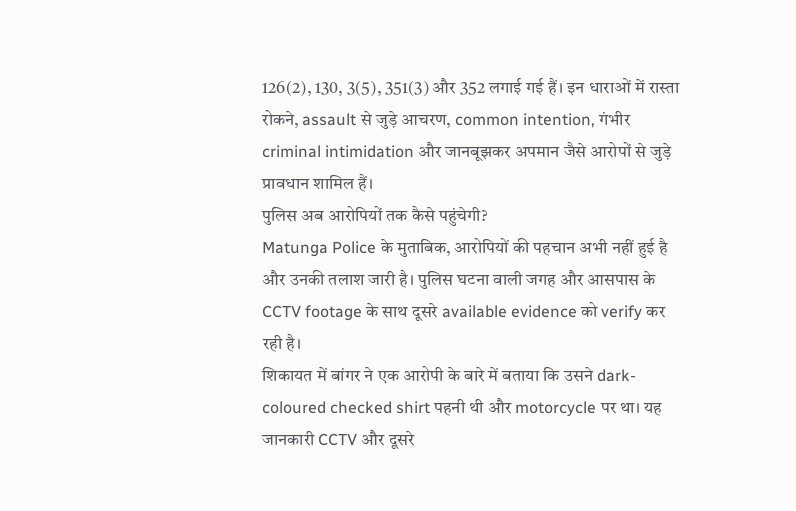126(2), 130, 3(5), 351(3) और 352 लगाई गई हैं। इन धाराओं में रास्ता रोकने, assault से जुड़े आचरण, common intention, गंभीर criminal intimidation और जानबूझकर अपमान जैसे आरोपों से जुड़े प्रावधान शामिल हैं।
पुलिस अब आरोपियों तक कैसे पहुंचेगी?
Matunga Police के मुताबिक, आरोपियों की पहचान अभी नहीं हुई है और उनकी तलाश जारी है। पुलिस घटना वाली जगह और आसपास के CCTV footage के साथ दूसरे available evidence को verify कर रही है।
शिकायत में बांगर ने एक आरोपी के बारे में बताया कि उसने dark-coloured checked shirt पहनी थी और motorcycle पर था। यह जानकारी CCTV और दूसरे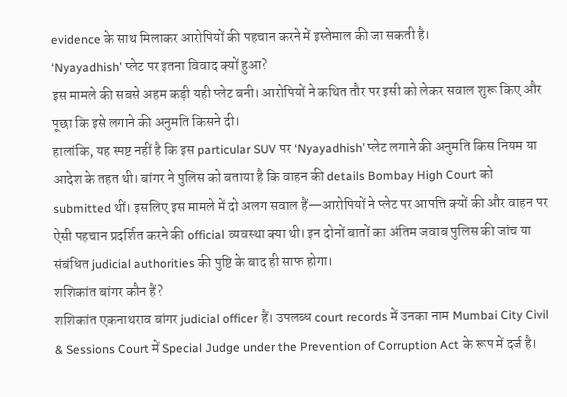evidence के साथ मिलाकर आरोपियों की पहचान करने में इस्तेमाल की जा सकती है।
‘Nyayadhish’ प्लेट पर इतना विवाद क्यों हुआ?
इस मामले की सबसे अहम कड़ी यही प्लेट बनी। आरोपियों ने कथित तौर पर इसी को लेकर सवाल शुरू किए और पूछा कि इसे लगाने की अनुमति किसने दी।
हालांकि, यह स्पष्ट नहीं है कि इस particular SUV पर ‘Nyayadhish’ प्लेट लगाने की अनुमति किस नियम या आदेश के तहत थी। बांगर ने पुलिस को बताया है कि वाहन की details Bombay High Court को submitted थीं। इसलिए इस मामले में दो अलग सवाल हैं—आरोपियों ने प्लेट पर आपत्ति क्यों की और वाहन पर ऐसी पहचान प्रदर्शित करने की official व्यवस्था क्या थी। इन दोनों बातों का अंतिम जवाब पुलिस की जांच या संबंधित judicial authorities की पुष्टि के बाद ही साफ होगा।
शशिकांत बांगर कौन हैं?
शशिकांत एकनाथराव बांगर judicial officer हैं। उपलब्ध court records में उनका नाम Mumbai City Civil & Sessions Court में Special Judge under the Prevention of Corruption Act के रूप में दर्ज है।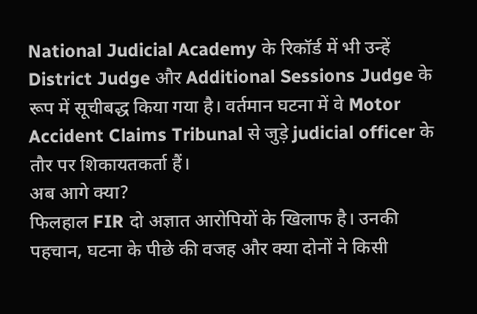National Judicial Academy के रिकॉर्ड में भी उन्हें District Judge और Additional Sessions Judge के रूप में सूचीबद्ध किया गया है। वर्तमान घटना में वे Motor Accident Claims Tribunal से जुड़े judicial officer के तौर पर शिकायतकर्ता हैं।
अब आगे क्या?
फिलहाल FIR दो अज्ञात आरोपियों के खिलाफ है। उनकी पहचान, घटना के पीछे की वजह और क्या दोनों ने किसी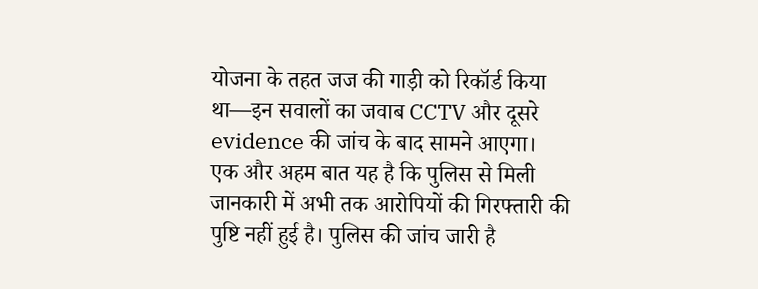योजना के तहत जज की गाड़ी को रिकॉर्ड किया था—इन सवालों का जवाब CCTV और दूसरे evidence की जांच के बाद सामने आएगा।
एक और अहम बात यह है कि पुलिस से मिली जानकारी में अभी तक आरोपियों की गिरफ्तारी की पुष्टि नहीं हुई है। पुलिस की जांच जारी है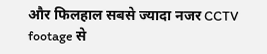और फिलहाल सबसे ज्यादा नजर CCTV footage से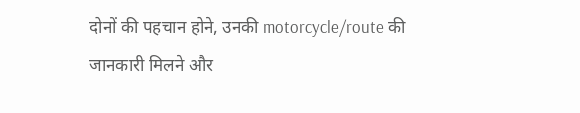दोनों की पहचान होने, उनकी motorcycle/route की जानकारी मिलने और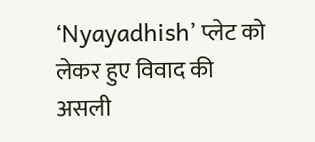‘Nyayadhish’ प्लेट को लेकर हुए विवाद की असली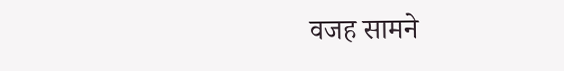वजह सामने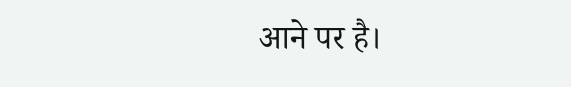आने पर है।